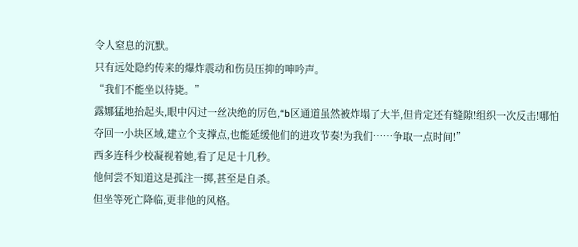令人窒息的沉默。
只有远处隐约传来的爆炸震动和伤员压抑的呻吟声。
“我们不能坐以待毙。”
露娜猛地抬起头,眼中闪过一丝决绝的厉色,“b区通道虽然被炸塌了大半,但肯定还有缝隙!组织一次反击!哪怕夺回一小块区域,建立个支撑点,也能延缓他们的进攻节奏!为我们……争取一点时间!”
西多连科少校凝视着她,看了足足十几秒。
他何尝不知道这是孤注一掷,甚至是自杀。
但坐等死亡降临,更非他的风格。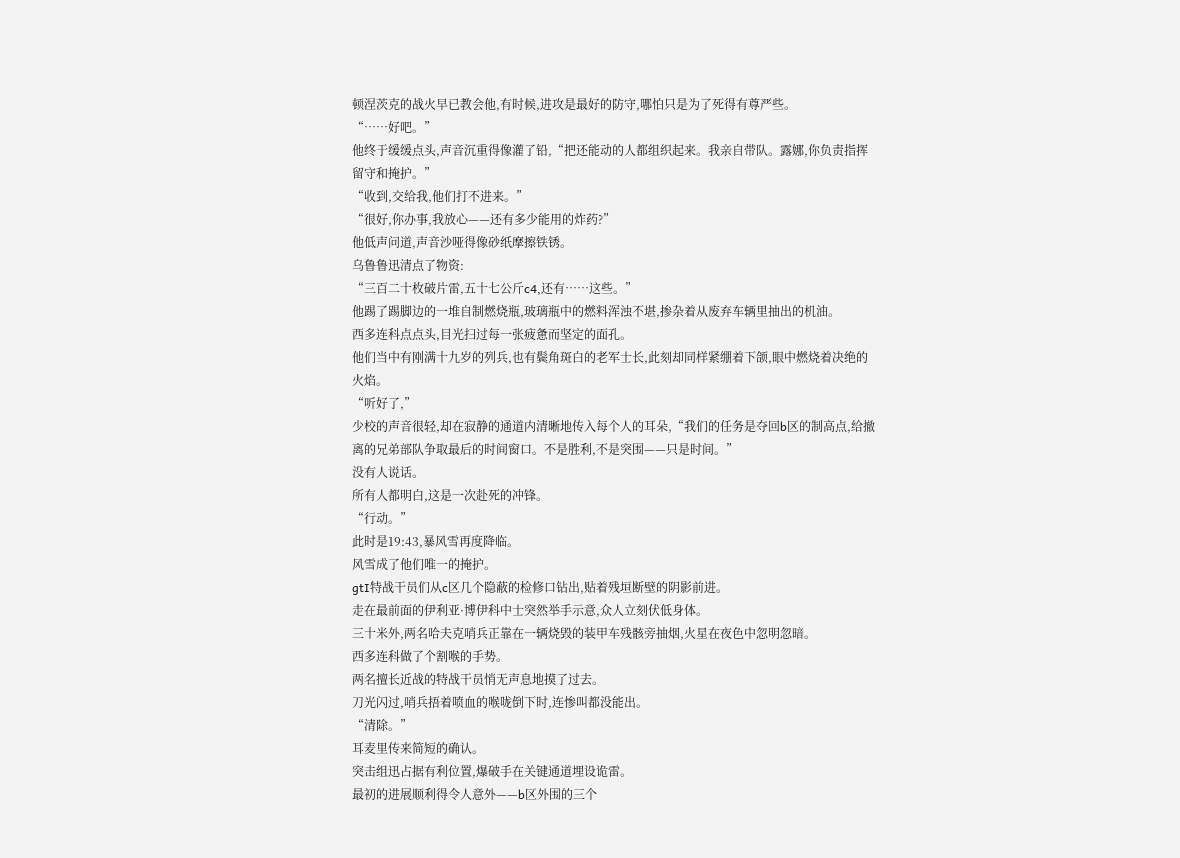顿涅茨克的战火早已教会他,有时候,进攻是最好的防守,哪怕只是为了死得有尊严些。
“……好吧。”
他终于缓缓点头,声音沉重得像灌了铅,“把还能动的人都组织起来。我亲自带队。露娜,你负责指挥留守和掩护。”
“收到,交给我,他们打不进来。”
“很好,你办事,我放心——还有多少能用的炸药?”
他低声问道,声音沙哑得像砂纸摩擦铁锈。
乌鲁鲁迅清点了物资:
“三百二十枚破片雷,五十七公斤c4,还有……这些。”
他踢了踢脚边的一堆自制燃烧瓶,玻璃瓶中的燃料浑浊不堪,掺杂着从废弃车辆里抽出的机油。
西多连科点点头,目光扫过每一张疲惫而坚定的面孔。
他们当中有刚满十九岁的列兵,也有鬓角斑白的老军士长,此刻却同样紧绷着下颌,眼中燃烧着决绝的火焰。
“听好了,”
少校的声音很轻,却在寂静的通道内清晰地传入每个人的耳朵,“我们的任务是夺回b区的制高点,给撤离的兄弟部队争取最后的时间窗口。不是胜利,不是突围——只是时间。”
没有人说话。
所有人都明白,这是一次赴死的冲锋。
“行动。”
此时是19:43,暴风雪再度降临。
风雪成了他们唯一的掩护。
gtI特战干员们从c区几个隐蔽的检修口钻出,贴着残垣断壁的阴影前进。
走在最前面的伊利亚·博伊科中士突然举手示意,众人立刻伏低身体。
三十米外,两名哈夫克哨兵正靠在一辆烧毁的装甲车残骸旁抽烟,火星在夜色中忽明忽暗。
西多连科做了个割喉的手势。
两名擅长近战的特战干员悄无声息地摸了过去。
刀光闪过,哨兵捂着喷血的喉咙倒下时,连惨叫都没能出。
“清除。”
耳麦里传来简短的确认。
突击组迅占据有利位置,爆破手在关键通道埋设诡雷。
最初的进展顺利得令人意外——b区外围的三个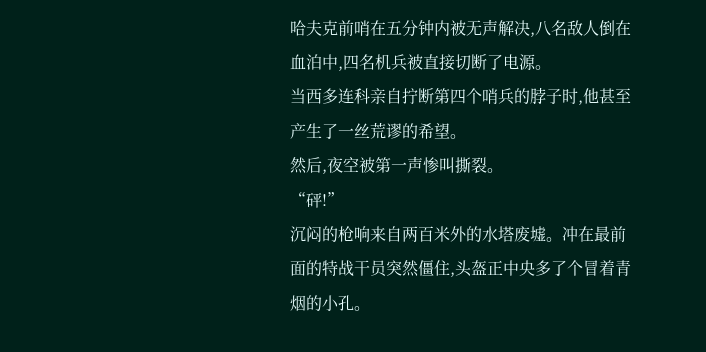哈夫克前哨在五分钟内被无声解决,八名敌人倒在血泊中,四名机兵被直接切断了电源。
当西多连科亲自拧断第四个哨兵的脖子时,他甚至产生了一丝荒谬的希望。
然后,夜空被第一声惨叫撕裂。
“砰!”
沉闷的枪响来自两百米外的水塔废墟。冲在最前面的特战干员突然僵住,头盔正中央多了个冒着青烟的小孔。